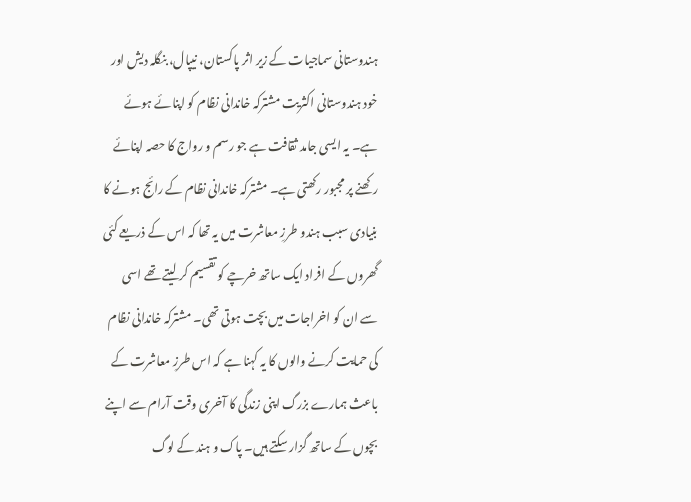ہندوستانی سماجیات کے زیر اثر پاکستان، نیپال، بنگلہ دیش اور خود ہندوستانی اکثریت مشترکہ خاندانی نظام کو اپنائے ہوئے ہے۔ یہ ایسی جامد ثقافت ہے جو رسم و رواج کا حصہ اپنائے رکھنے پر مجبور رکھتی ہے۔ مشترکہ خاندانی نظام کے رائج ہونے کا بنیادی سبب ہندو طرزِ معاشرت میں یہ تھا کہ اس کے ذریعے کئی گھروں کے افراد ایک ساتھ خرچے کو تقسیم کر لیتے تھے اسی سے ان کو اخراجات میں بچت ہوتی تھی۔ مشترکہ خاندانی نظام کی حمایت کرنے والوں کا یہ کہنا ہے کہ اس طرزِ معاشرت کے باعث ہمارے بزرگ اپنی زندگی کا آخری وقت آرام سے اپنے بچوں کے ساتھ گزار سکتے ہیں۔ پاک و ہند کے لوگ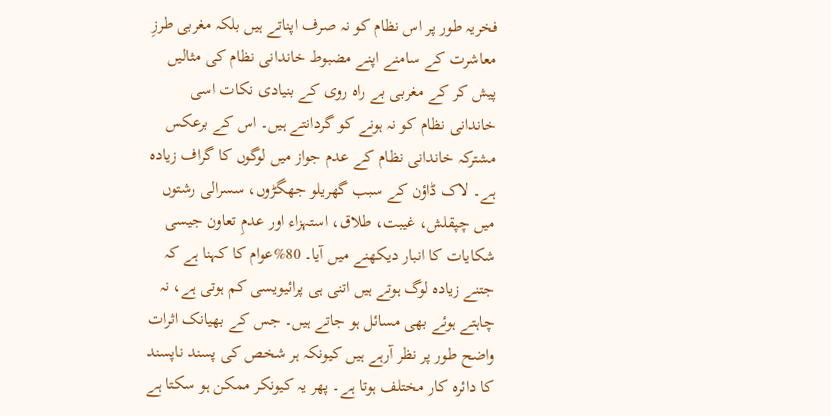فخریہ طور پر اس نظام کو نہ صرف اپناتے ہیں بلکہ مغربی طرزِ معاشرت کے سامنے اپنے مضبوط خاندانی نظام کی مثالیں پیش کر کے مغربی بے راہ روی کے بنیادی نکات اسی خاندانی نظام کو نہ ہونے کو گردانتے ہیں۔ اس کے برعکس مشترکہ خاندانی نظام کے عدم جواز میں لوگوں کا گراف زیادہ ہے۔ لاک ڈاؤن کے سبب گھریلو جھگڑوں، سسرالی رشتوں میں چپقلش، غیبت، طلاق، استہزاء اور عدمِ تعاون جیسی شکایات کا انبار دیکھنے میں آیا۔ 80%عوام کا کہنا ہے کہ جتنے زیادہ لوگ ہوتے ہیں اتنی ہی پرائیویسی کم ہوتی ہے، نہ چاہتے ہوئے بھی مسائل ہو جاتے ہیں۔ جس کے بھیانک اثرات واضح طور پر نظر آرہے ہیں کیونکہ ہر شخص کی پسند ناپسند کا دائرہ کار مختلف ہوتا ہے۔ پھر یہ کیونکر ممکن ہو سکتا ہے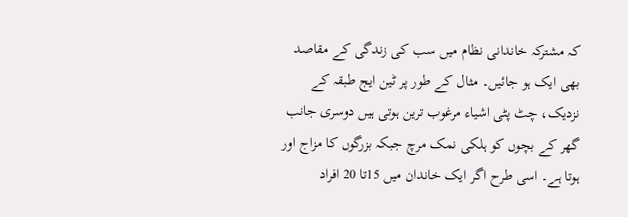کہ مشترکہ خاندانی نظام میں سب کی زندگی کے مقاصد بھی ایک ہو جائیں۔ مثال کے طور پر ٹین ایج طبقہ کے نزدیک، چٹ پٹی اشیاء مرغوب ترین ہوتی ہیں دوسری جانب گھر کے بچوں کو ہلکی نمک مرچ جبکہ بزرگوں کا مزاج اور ہوتا ہے۔ اسی طرح اگر ایک خاندان میں 15تا 20 افراد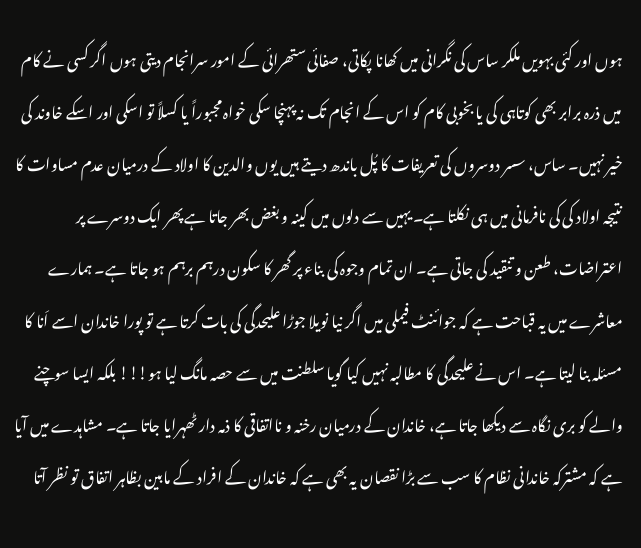ہوں اور کئی بہویں ملکر ساس کی نگرانی میں کھانا پکاتی، صفائی ستھرائی کے امور سرانجام دیتی ہوں اگر کسی نے کام میں ذرہ برابر بھی کوتاہی کی یا بخوبی کام کو اس کے انجام تک نہ پہنچا سکی خواہ مجبوراً یا کسلاً تو اسکی اور اسکے خاوند کی خیر نہیں۔ ساس، سسر دوسروں کی تعریفات کا پُل باندھ دیتے ہیں یوں والدین کا اولاد کے درمیان عدم مساوات کا نتیجہ اولاد کی کی نافرمانی میں ہی نکلتا ہے۔ یہیں سے دلوں میں کینہ و بغض بھر جاتا ہے پھر ایک دوسرے پر اعتراضات، طعن و تنقید کی جاتی ہے۔ ان تمام وجوہ کی بناء پر گھر کا سکون درہم برہم ہو جاتا ہے۔ ہمارے معاشرے میں یہ قباحت ہے کہ جوائنٹ فیملی میں اگر نیا نویلا جوڑا علیحدگی کی بات کرتا ہے تو پورا خاندان اسے اَنا کا مسئلہ بنا لیتا ہے۔ اس نے علیحدگی کا مطالبہ نہیں کیا گویا سلطنت میں سے حصہ مانگ لیا ہو!!! بلکہ ایسا سوچنے والے کو بری نگاہ سے دیکھا جاتا ہے، خاندان کے درمیان رخنہ و نااتفاقی کا ذمہ دار ٹھہرایا جاتا ہے۔ مشاہدے میں آیا ہے کہ مشترکہ خاندانی نظام کا سب سے بڑا نقصان یہ بھی ہے کہ خاندان کے افراد کے مابین بظاہر اتفاق تو نظر آتا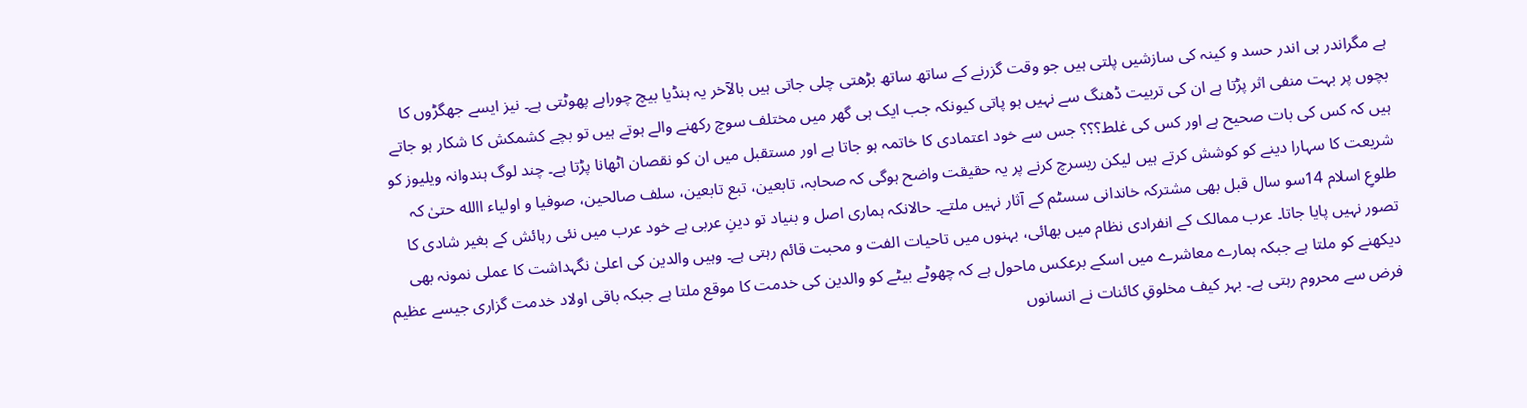ہے مگراندر ہی اندر حسد و کینہ کی سازشیں پلتی ہیں جو وقت گزرنے کے ساتھ ساتھ بڑھتی چلی جاتی ہیں بالآخر یہ ہنڈیا بیچ چوراہے پھوٹتی ہے۔ نیز ایسے جھگڑوں کا بچوں پر بہت منفی اثر پڑتا ہے ان کی تربیت ڈھنگ سے نہیں ہو پاتی کیونکہ جب ایک ہی گھر میں مختلف سوچ رکھنے والے ہوتے ہیں تو بچے کشمکش کا شکار ہو جاتے ہیں کہ کس کی بات صحیح ہے اور کس کی غلط؟؟؟ جس سے خود اعتمادی کا خاتمہ ہو جاتا ہے اور مستقبل میں ان کو نقصان اٹھانا پڑتا ہے۔ چند لوگ ہندوانہ ویلیوز کو شریعت کا سہارا دینے کو کوشش کرتے ہیں لیکن ریسرچ کرنے پر یہ حقیقت واضح ہوگی کہ صحابہ، تابعین، تبع تابعین، سلف صالحین، صوفیا و اولیاء االله حتیٰ کہ طلوعِ اسلام 14سو سال قبل بھی مشترکہ خاندانی سسٹم کے آثار نہیں ملتے۔ حالانکہ ہماری اصل و بنیاد تو دینِ عربی ہے خود عرب میں نئی رہائش کے بغیر شادی کا تصور نہیں پایا جاتا۔ عرب ممالک کے انفرادی نظام میں بھائی، بہنوں میں تاحیات الفت و محبت قائم رہتی ہے۔ وہیں والدین کی اعلیٰ نگہداشت کا عملی نمونہ بھی دیکھنے کو ملتا ہے جبکہ ہمارے معاشرے میں اسکے برعکس ماحول ہے کہ چھوٹے بیٹے کو والدین کی خدمت کا موقع ملتا ہے جبکہ باقی اولاد خدمت گزاری جیسے عظیم فرض سے محروم رہتی ہے۔ بہر کیف مخلوقِ کائنات نے انسانوں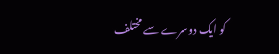کو ایک دوسرے سے مختلف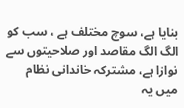بنایا ہے، سوچ مختلف ہے ، سب کو الگ الگ مقاصد اور صلاحیتوں سے نوازا ہے، مشترکہ خاندانی نظام میں یہ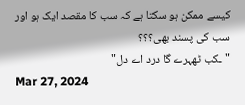کیسے ممکن ہو سکتا ہے کہ سب کا مقصد ایک ہو اور سب کی پسند بھی؟؟؟
"ـکب ٹھہرے گا درد اے دل"
Mar 27, 2024